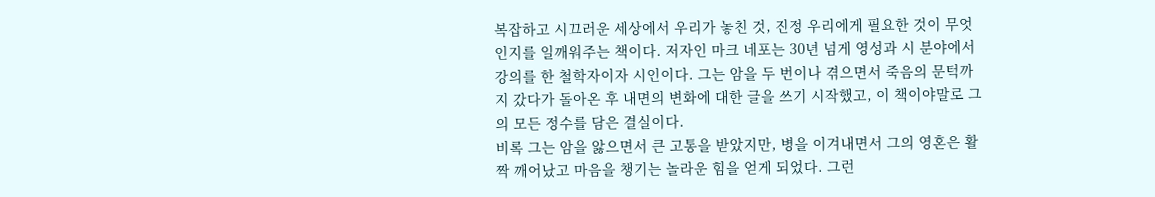복잡하고 시끄러운 세상에서 우리가 놓친 것, 진정 우리에게 필요한 것이 무엇인지를 일깨워주는 책이다. 저자인 마크 네포는 30년 넘게 영성과 시 분야에서 강의를 한 철학자이자 시인이다. 그는 암을 두 번이나 겪으면서 죽음의 문턱까지 갔다가 돌아온 후 내면의 변화에 대한 글을 쓰기 시작했고, 이 책이야말로 그의 모든 정수를 담은 결실이다.
비록 그는 암을 앓으면서 큰 고통을 받았지만, 병을 이겨내면서 그의 영혼은 활짝 깨어났고 마음을 챙기는 놀라운 힘을 얻게 되었다. 그런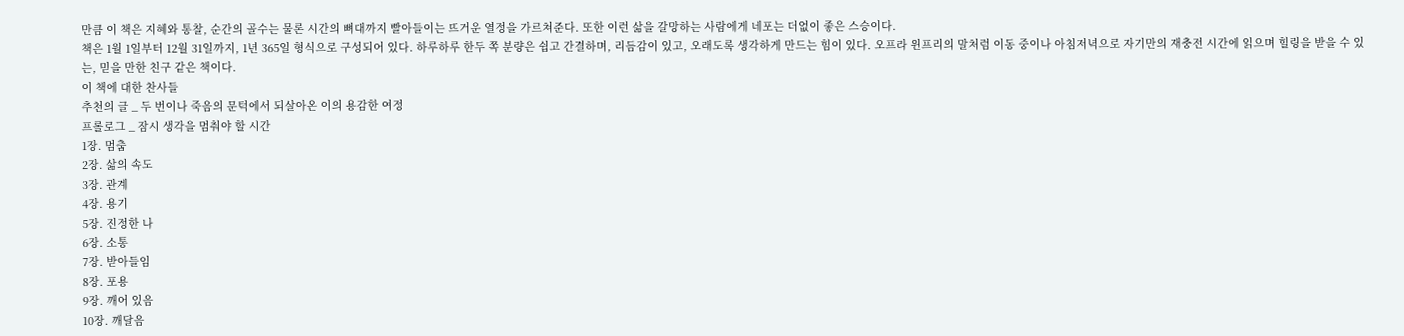만큼 이 책은 지혜와 통찰, 순간의 골수는 물론 시간의 뼈대까지 빨아들이는 뜨거운 열정을 가르쳐준다. 또한 이런 삶을 갈망하는 사람에게 네포는 더없이 좋은 스승이다.
책은 1월 1일부터 12월 31일까지, 1년 365일 형식으로 구성되어 있다. 하루하루 한두 쪽 분량은 쉽고 간결하며, 리듬감이 있고, 오래도록 생각하게 만드는 힘이 있다. 오프라 윈프리의 말처럼 이동 중이나 아침저녁으로 자기만의 재충전 시간에 읽으며 힐링을 받을 수 있는, 믿을 만한 친구 같은 책이다.
이 책에 대한 찬사들
추천의 글 _ 두 번이나 죽음의 문턱에서 되살아온 이의 용감한 여정
프롤로그 _ 잠시 생각을 멈춰야 할 시간
1장. 멈춤
2장. 삶의 속도
3장. 관계
4장. 용기
5장. 진정한 나
6장. 소통
7장. 받아들임
8장. 포용
9장. 깨어 있음
10장. 깨달음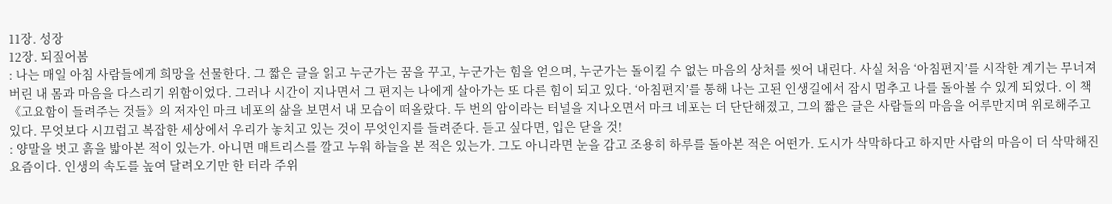11장. 성장
12장. 되짚어봄
: 나는 매일 아침 사람들에게 희망을 선물한다. 그 짧은 글을 읽고 누군가는 꿈을 꾸고, 누군가는 힘을 얻으며, 누군가는 돌이킬 수 없는 마음의 상처를 씻어 내린다. 사실 처음 ‘아침편지’를 시작한 계기는 무너져버린 내 몸과 마음을 다스리기 위함이었다. 그러나 시간이 지나면서 그 편지는 나에게 살아가는 또 다른 힘이 되고 있다. ‘아침편지’를 통해 나는 고된 인생길에서 잠시 멈추고 나를 돌아볼 수 있게 되었다. 이 책 《고요함이 들려주는 것들》의 저자인 마크 네포의 삶을 보면서 내 모습이 떠올랐다. 두 번의 암이라는 터널을 지나오면서 마크 네포는 더 단단해졌고, 그의 짧은 글은 사람들의 마음을 어루만지며 위로해주고 있다. 무엇보다 시끄럽고 복잡한 세상에서 우리가 놓치고 있는 것이 무엇인지를 들려준다. 듣고 싶다면, 입은 닫을 것!
: 양말을 벗고 흙을 밟아본 적이 있는가. 아니면 매트리스를 깔고 누워 하늘을 본 적은 있는가. 그도 아니라면 눈을 감고 조용히 하루를 돌아본 적은 어떤가. 도시가 삭막하다고 하지만 사람의 마음이 더 삭막해진 요즘이다. 인생의 속도를 높여 달려오기만 한 터라 주위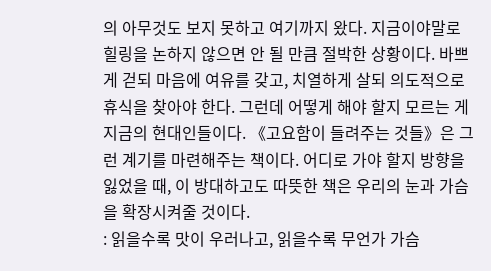의 아무것도 보지 못하고 여기까지 왔다. 지금이야말로 힐링을 논하지 않으면 안 될 만큼 절박한 상황이다. 바쁘게 걷되 마음에 여유를 갖고, 치열하게 살되 의도적으로 휴식을 찾아야 한다. 그런데 어떻게 해야 할지 모르는 게 지금의 현대인들이다. 《고요함이 들려주는 것들》은 그런 계기를 마련해주는 책이다. 어디로 가야 할지 방향을 잃었을 때, 이 방대하고도 따뜻한 책은 우리의 눈과 가슴을 확장시켜줄 것이다.
: 읽을수록 맛이 우러나고, 읽을수록 무언가 가슴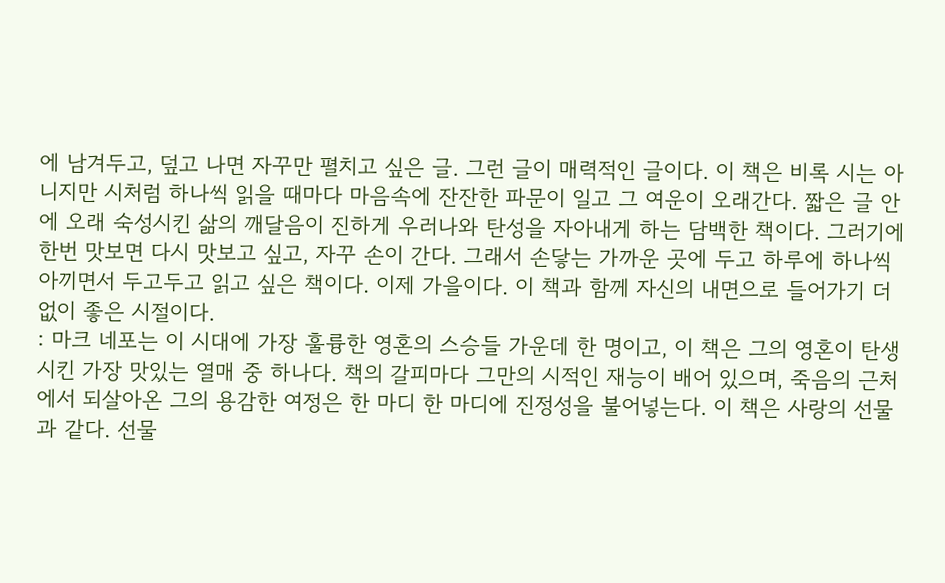에 남겨두고, 덮고 나면 자꾸만 펼치고 싶은 글. 그런 글이 매력적인 글이다. 이 책은 비록 시는 아니지만 시처럼 하나씩 읽을 때마다 마음속에 잔잔한 파문이 일고 그 여운이 오래간다. 짧은 글 안에 오래 숙성시킨 삶의 깨달음이 진하게 우러나와 탄성을 자아내게 하는 담백한 책이다. 그러기에 한번 맛보면 다시 맛보고 싶고, 자꾸 손이 간다. 그래서 손닿는 가까운 곳에 두고 하루에 하나씩 아끼면서 두고두고 읽고 싶은 책이다. 이제 가을이다. 이 책과 함께 자신의 내면으로 들어가기 더없이 좋은 시절이다.
: 마크 네포는 이 시대에 가장 훌륭한 영혼의 스승들 가운데 한 명이고, 이 책은 그의 영혼이 탄생시킨 가장 맛있는 열매 중 하나다. 책의 갈피마다 그만의 시적인 재능이 배어 있으며, 죽음의 근처에서 되살아온 그의 용감한 여정은 한 마디 한 마디에 진정성을 불어넣는다. 이 책은 사랑의 선물과 같다. 선물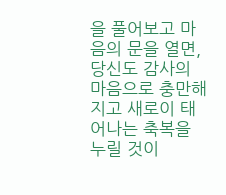을 풀어보고 마음의 문을 열면, 당신도 감사의 마음으로 충만해지고 새로이 태어나는 축복을 누릴 것이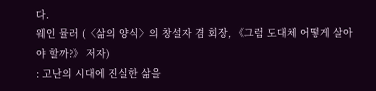다.
웨인 뮬러 (〈삶의 양식〉의 창설자 겸 회장, 《그럼 도대체 어떻게 살아야 할까?》 저자)
: 고난의 시대에 진실한 삶을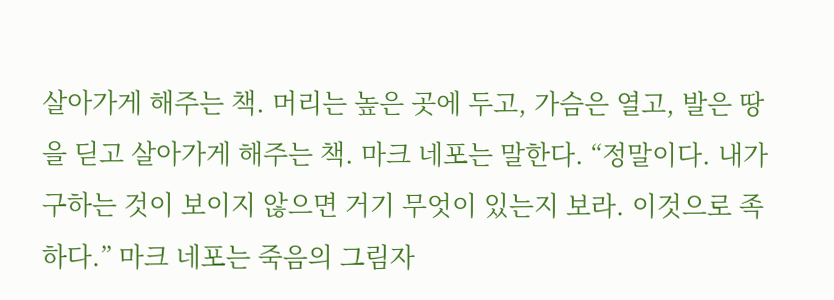살아가게 해주는 책. 머리는 높은 곳에 두고, 가슴은 열고, 발은 땅을 딛고 살아가게 해주는 책. 마크 네포는 말한다. “정말이다. 내가 구하는 것이 보이지 않으면 거기 무엇이 있는지 보라. 이것으로 족하다.” 마크 네포는 죽음의 그림자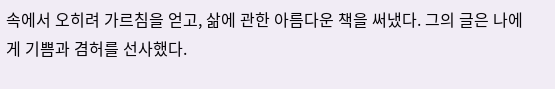속에서 오히려 가르침을 얻고, 삶에 관한 아름다운 책을 써냈다. 그의 글은 나에게 기쁨과 겸허를 선사했다.